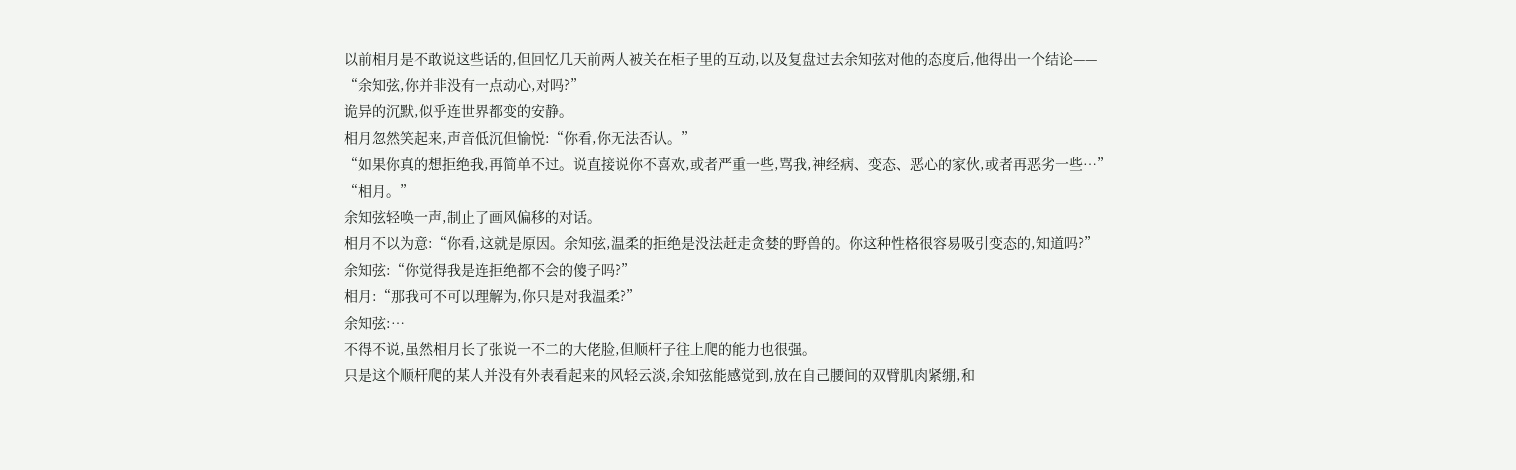以前相月是不敢说这些话的,但回忆几天前两人被关在柜子里的互动,以及复盘过去余知弦对他的态度后,他得出一个结论——
“余知弦,你并非没有一点动心,对吗?”
诡异的沉默,似乎连世界都变的安静。
相月忽然笑起来,声音低沉但愉悦:“你看,你无法否认。”
“如果你真的想拒绝我,再简单不过。说直接说你不喜欢,或者严重一些,骂我,神经病、变态、恶心的家伙,或者再恶劣一些…”
“相月。”
余知弦轻唤一声,制止了画风偏移的对话。
相月不以为意:“你看,这就是原因。余知弦,温柔的拒绝是没法赶走贪婪的野兽的。你这种性格很容易吸引变态的,知道吗?”
余知弦:“你觉得我是连拒绝都不会的傻子吗?”
相月:“那我可不可以理解为,你只是对我温柔?”
余知弦:…
不得不说,虽然相月长了张说一不二的大佬脸,但顺杆子往上爬的能力也很强。
只是这个顺杆爬的某人并没有外表看起来的风轻云淡,余知弦能感觉到,放在自己腰间的双臂肌肉紧绷,和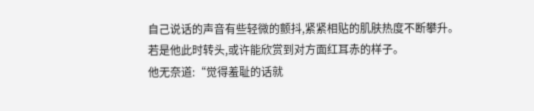自己说话的声音有些轻微的颤抖,紧紧相贴的肌肤热度不断攀升。
若是他此时转头,或许能欣赏到对方面红耳赤的样子。
他无奈道:“觉得羞耻的话就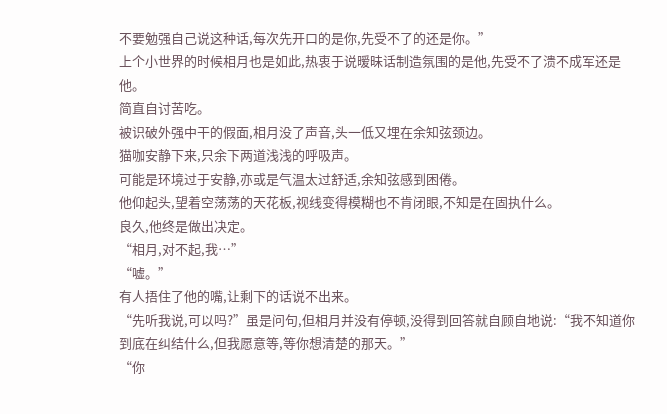不要勉强自己说这种话,每次先开口的是你,先受不了的还是你。”
上个小世界的时候相月也是如此,热衷于说暧昧话制造氛围的是他,先受不了溃不成军还是他。
简直自讨苦吃。
被识破外强中干的假面,相月没了声音,头一低又埋在余知弦颈边。
猫咖安静下来,只余下两道浅浅的呼吸声。
可能是环境过于安静,亦或是气温太过舒适,余知弦感到困倦。
他仰起头,望着空荡荡的天花板,视线变得模糊也不肯闭眼,不知是在固执什么。
良久,他终是做出决定。
“相月,对不起,我…”
“嘘。”
有人捂住了他的嘴,让剩下的话说不出来。
“先听我说,可以吗?”虽是问句,但相月并没有停顿,没得到回答就自顾自地说:“我不知道你到底在纠结什么,但我愿意等,等你想清楚的那天。”
“你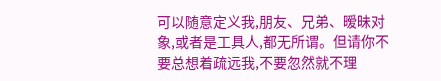可以随意定义我,朋友、兄弟、暧昧对象,或者是工具人,都无所谓。但请你不要总想着疏远我,不要忽然就不理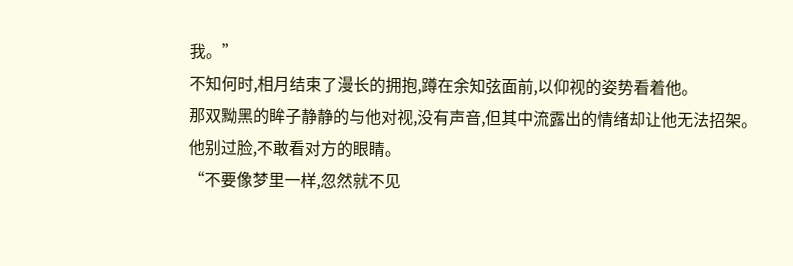我。”
不知何时,相月结束了漫长的拥抱,蹲在余知弦面前,以仰视的姿势看着他。
那双黝黑的眸子静静的与他对视,没有声音,但其中流露出的情绪却让他无法招架。
他别过脸,不敢看对方的眼睛。
“不要像梦里一样,忽然就不见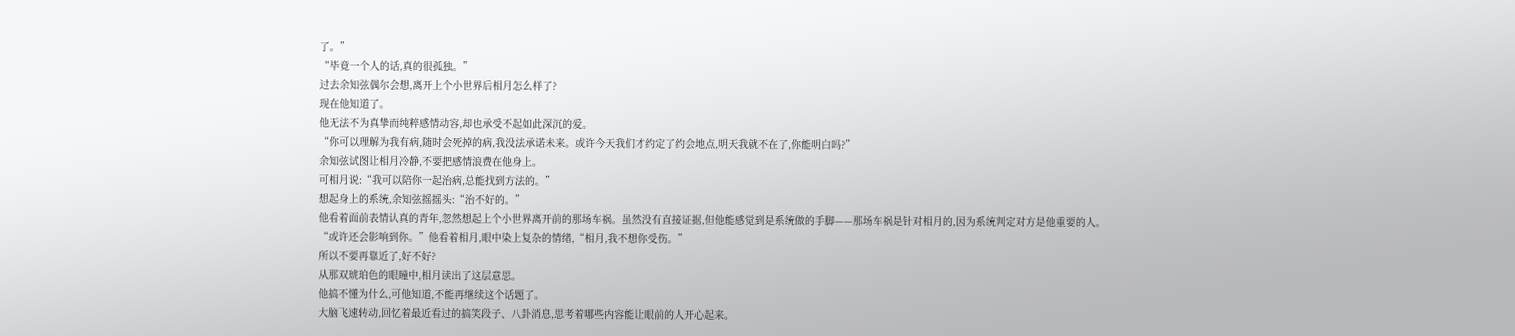了。”
“毕竟一个人的话,真的很孤独。”
过去余知弦偶尔会想,离开上个小世界后相月怎么样了?
现在他知道了。
他无法不为真挚而纯粹感情动容,却也承受不起如此深沉的爱。
“你可以理解为我有病,随时会死掉的病,我没法承诺未来。或许今天我们才约定了约会地点,明天我就不在了,你能明白吗?”
余知弦试图让相月冷静,不要把感情浪费在他身上。
可相月说:“我可以陪你一起治病,总能找到方法的。”
想起身上的系统,余知弦摇摇头:“治不好的。”
他看着面前表情认真的青年,忽然想起上个小世界离开前的那场车祸。虽然没有直接证据,但他能感觉到是系统做的手脚——那场车祸是针对相月的,因为系统判定对方是他重要的人。
“或许还会影响到你。”他看着相月,眼中染上复杂的情绪,“相月,我不想你受伤。”
所以不要再靠近了,好不好?
从那双琥珀色的眼瞳中,相月读出了这层意思。
他搞不懂为什么,可他知道,不能再继续这个话题了。
大脑飞速转动,回忆着最近看过的搞笑段子、八卦消息,思考着哪些内容能让眼前的人开心起来。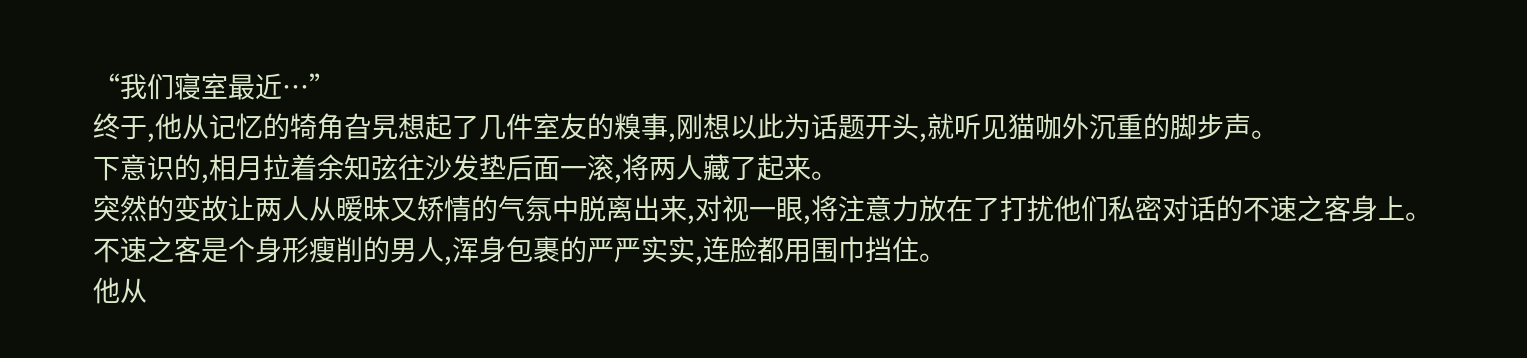“我们寝室最近…”
终于,他从记忆的犄角旮旯想起了几件室友的糗事,刚想以此为话题开头,就听见猫咖外沉重的脚步声。
下意识的,相月拉着余知弦往沙发垫后面一滚,将两人藏了起来。
突然的变故让两人从暧昧又矫情的气氛中脱离出来,对视一眼,将注意力放在了打扰他们私密对话的不速之客身上。
不速之客是个身形瘦削的男人,浑身包裹的严严实实,连脸都用围巾挡住。
他从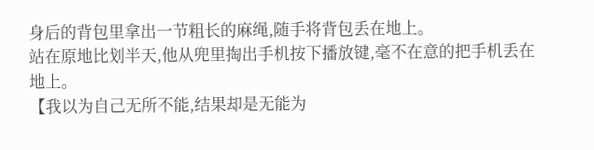身后的背包里拿出一节粗长的麻绳,随手将背包丢在地上。
站在原地比划半天,他从兜里掏出手机按下播放键,毫不在意的把手机丢在地上。
【我以为自己无所不能,结果却是无能为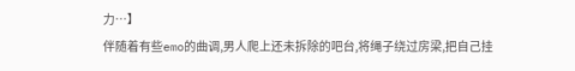力…】
伴随着有些emo的曲调,男人爬上还未拆除的吧台,将绳子绕过房梁,把自己挂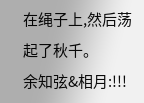在绳子上,然后荡起了秋千。
余知弦&相月:!!!